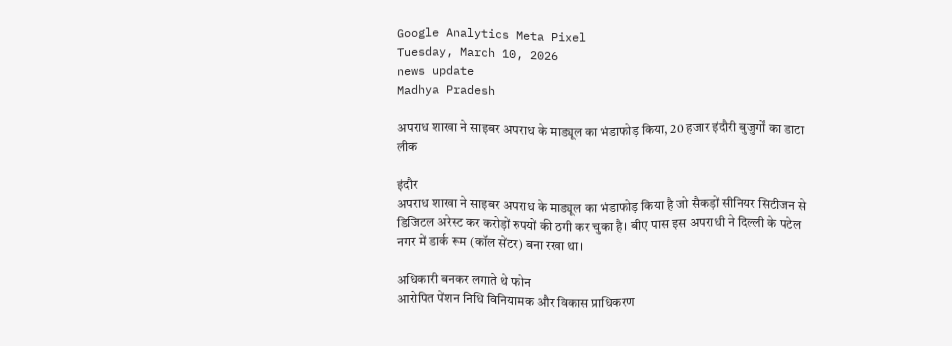Google Analytics Meta Pixel
Tuesday, March 10, 2026
news update
Madhya Pradesh

अपराध शाखा ने साइबर अपराध के माड्यूल का भंडाफोड़ किया, 20 हजार इंदौरी बुजुर्गों का डाटा लीक

इंदौर
अपराध शाखा ने साइबर अपराध के माड्यूल का भंडाफोड़ किया है जो सैकड़ों सीनियर सिटीजन से डिजिटल अरेस्ट कर करोड़ों रुपयों की ठगी कर चुका है। बीए पास इस अपराधी ने दिल्ली के पटेल नगर में डार्क रूम (कॉल सेंटर) बना रखा था।

अधिकारी बनकर लगाते थे फोन
आरोपित पेंशन निधि विनियामक और विकास प्राधिकरण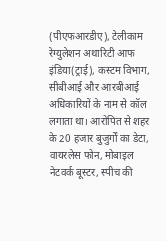(पीएफआरडीए), टेलीकाम रेग्युलेशन अथारिटी आफ इंडिया(ट्राई), कस्टम विभाग, सीबीआई और आरबीआई अधिकारियों के नाम से कॉल लगाता था। आरोपित से शहर के 20 हजार बुजुर्गों का डेटा, वायरलेस फोन, मोबाइल नेटवर्क बूस्टर, स्पीच की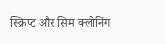स्क्रिप्ट और सिम क्लोनिंग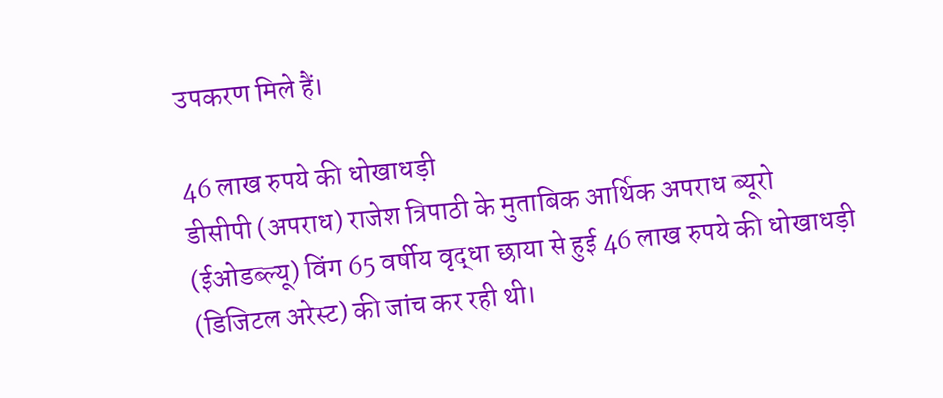उपकरण मिले हैं।

46 लाख रुपये की धोखाधड़ी
डीसीपी (अपराध) राजेश त्रिपाठी के मुताबिक आर्थिक अपराध ब्यूरो (ईओडब्ल्यू) विंग 65 वर्षीय वृद्धा छाया से हुई 46 लाख रुपये की धोखाधड़ी (डिजिटल अरेस्ट) की जांच कर रही थी।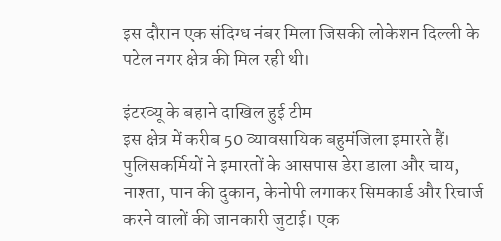इस दौरान एक संदिग्ध नंबर मिला जिसकी लोकेशन दिल्ली के पटेल नगर क्षेत्र की मिल रही थी।

इंटरव्यू के बहाने दाखिल हुई टीम
इस क्षेत्र में करीब 50 व्यावसायिक बहुमंजिला इमारते हैं। पुलिसकर्मियों ने इमारतों के आसपास डेरा डाला और चाय, नाश्ता, पान की दुकान, केनोपी लगाकर सिमकार्ड और रिचार्ज करने वालों की जानकारी जुटाई। एक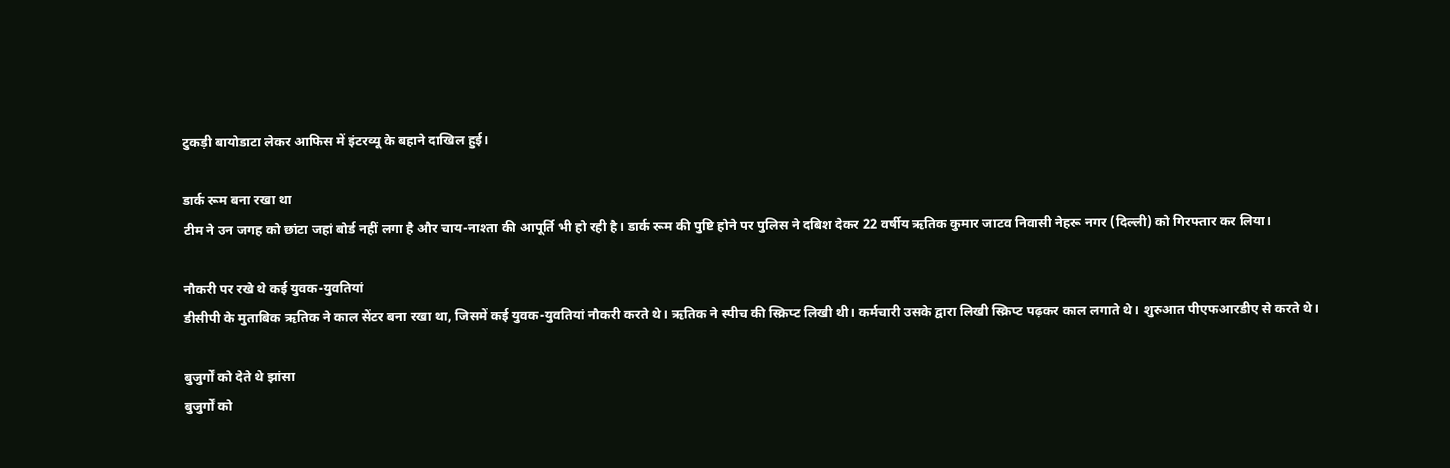टुकड़ी बायोडाटा लेकर आफिस में इंटरव्यू के बहाने दाखिल हुई।

डार्क रूम बना रखा था
टीम ने उन जगह को छांटा जहां बोर्ड नहीं लगा है और चाय-नाश्ता की आपूर्ति भी हो रही है। डार्क रूम की पुष्टि होने पर पुलिस ने दबिश देकर 22 वर्षीय ऋतिक कुमार जाटव निवासी नेहरू नगर (दिल्ली) को गिरफ्तार कर लिया।

नौकरी पर रखे थे कई युवक-युवतियां
डीसीपी के मुताबिक ऋतिक ने काल सेंटर बना रखा था, जिसमें कई युवक-युवतियां नौकरी करते थे। ऋतिक ने स्पीच की स्क्रिप्ट लिखी थी। कर्मचारी उसके द्वारा लिखी स्क्रिप्ट पढ़कर काल लगाते थे। शुरुआत पीएफआरडीए से करते थे।

बुजुर्गों को देते थे झांसा
बुजुर्गों को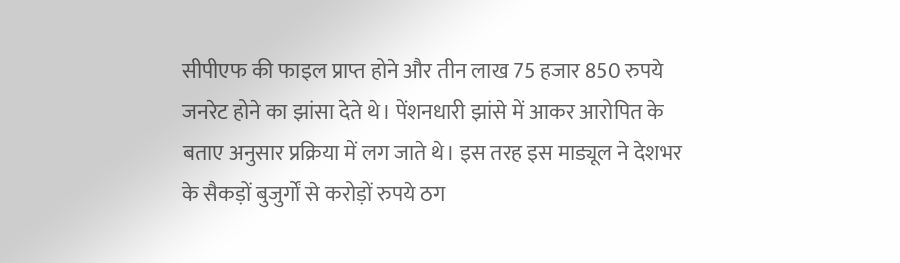सीपीएफ की फाइल प्राप्त होने और तीन लाख 75 हजार 850 रुपये जनरेट होने का झांसा देते थे। पेंशनधारी झांसे में आकर आरोपित के बताए अनुसार प्रक्रिया में लग जाते थे। इस तरह इस माड्यूल ने देशभर के सैकड़ों बुजुर्गों से करोड़ों रुपये ठग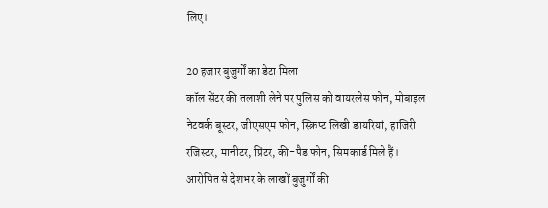लिए।

20 हजार बुजुर्गों का डेटा मिला
कॉल सेंटर की तलाशी लेने पर पुलिस को वायरलेस फोन, मोबाइल नेटवर्क बूस्टर, जीएसएम फोन, स्क्रिप्ट लिखी डायरियां, हाजिरी रजिस्टर, मानीटर, प्रिंटर, की-पैड फोन, सिमकार्ड मिले हैं। आरोपित से देशभर के लाखों बुजुर्गों की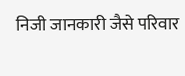निजी जानकारी जैसे परिवार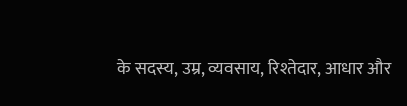के सदस्य, उम्र, व्यवसाय, रिश्तेदार, आधार और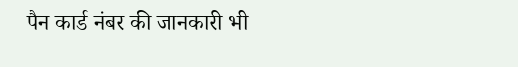पैन कार्ड नंबर की जानकारी भी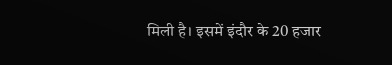मिली है। इसमें इंदौर के 20 हजार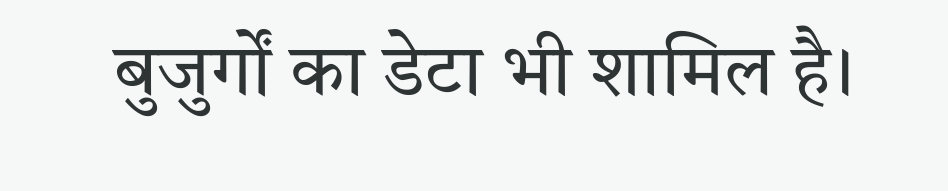बुजुर्गों का डेटा भी शामिल है।